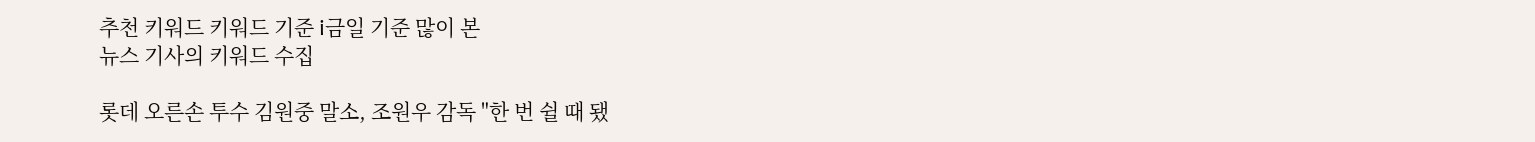추천 키워드 키워드 기준 i금일 기준 많이 본
뉴스 기사의 키워드 수집

롯데 오른손 투수 김원중 말소, 조원우 감독 "한 번 쉴 때 됐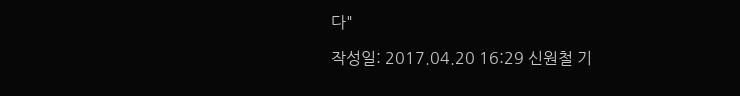다"

작성일: 2017.04.20 16:29 신원철 기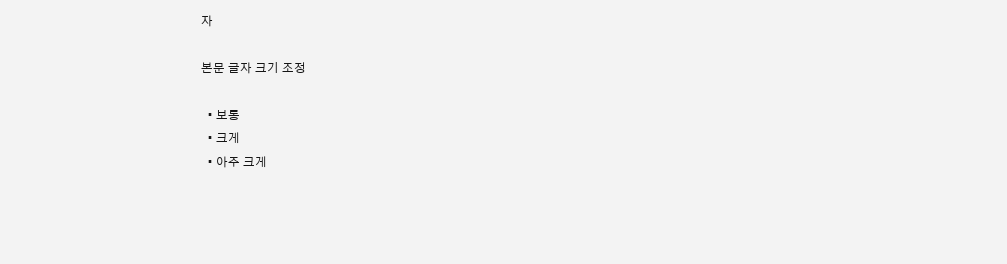자

본문 글자 크기 조정

  • 보통
  • 크게
  • 아주 크게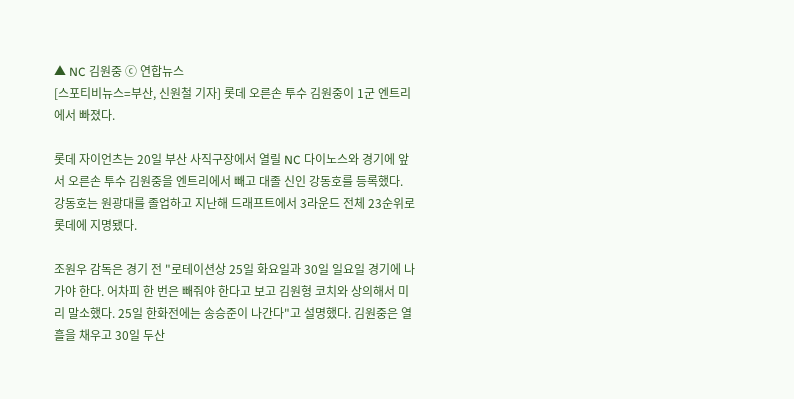▲ NC 김원중 ⓒ 연합뉴스
[스포티비뉴스=부산, 신원철 기자] 롯데 오른손 투수 김원중이 1군 엔트리에서 빠졌다.

롯데 자이언츠는 20일 부산 사직구장에서 열릴 NC 다이노스와 경기에 앞서 오른손 투수 김원중을 엔트리에서 빼고 대졸 신인 강동호를 등록했다. 강동호는 원광대를 졸업하고 지난해 드래프트에서 3라운드 전체 23순위로 롯데에 지명됐다.

조원우 감독은 경기 전 "로테이션상 25일 화요일과 30일 일요일 경기에 나가야 한다. 어차피 한 번은 빼줘야 한다고 보고 김원형 코치와 상의해서 미리 말소했다. 25일 한화전에는 송승준이 나간다"고 설명했다. 김원중은 열흘을 채우고 30일 두산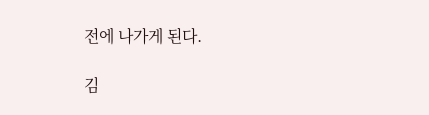전에 나가게 된다.

김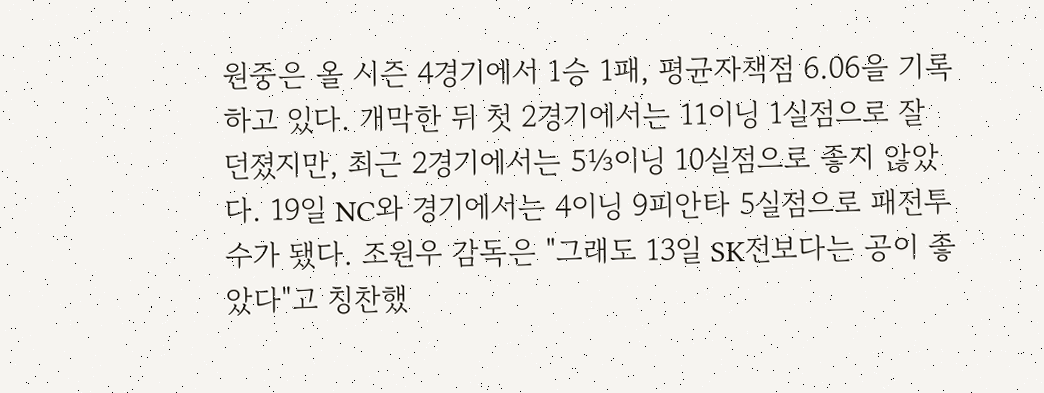원중은 올 시즌 4경기에서 1승 1패, 평균자책점 6.06을 기록하고 있다. 개막한 뒤 첫 2경기에서는 11이닝 1실점으로 잘 던졌지만, 최근 2경기에서는 5⅓이닝 10실점으로 좋지 않았다. 19일 NC와 경기에서는 4이닝 9피안타 5실점으로 패전투수가 됐다. 조원우 감독은 "그래도 13일 SK전보다는 공이 좋았다"고 칭찬했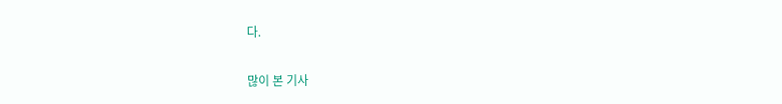다.

많이 본 기사